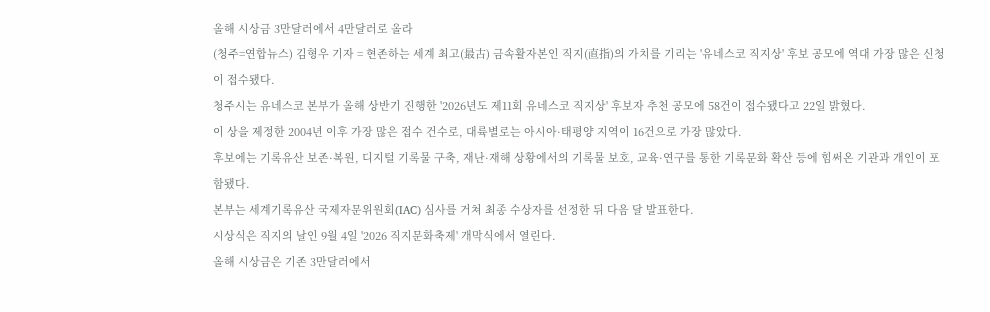올해 시상금 3만달러에서 4만달러로 올라
(청주=연합뉴스) 김형우 기자 = 현존하는 세계 최고(最古) 금속활자본인 직지(直指)의 가치를 기리는 '유네스코 직지상' 후보 공모에 역대 가장 많은 신청이 접수됐다.
청주시는 유네스코 본부가 올해 상반기 진행한 '2026년도 제11회 유네스코 직지상' 후보자 추천 공모에 58건이 접수됐다고 22일 밝혔다.
이 상을 제정한 2004년 이후 가장 많은 접수 건수로, 대륙별로는 아시아·태평양 지역이 16건으로 가장 많았다.
후보에는 기록유산 보존·복원, 디지털 기록물 구축, 재난·재해 상황에서의 기록물 보호, 교육·연구를 통한 기록문화 확산 등에 힘써온 기관과 개인이 포함됐다.
본부는 세계기록유산 국제자문위원회(IAC) 심사를 거쳐 최종 수상자를 선정한 뒤 다음 달 발표한다.
시상식은 직지의 날인 9월 4일 '2026 직지문화축제' 개막식에서 열린다.
올해 시상금은 기존 3만달러에서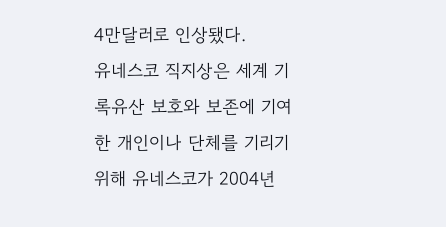4만달러로 인상됐다.
유네스코 직지상은 세계 기록유산 보호와 보존에 기여한 개인이나 단체를 기리기 위해 유네스코가 2004년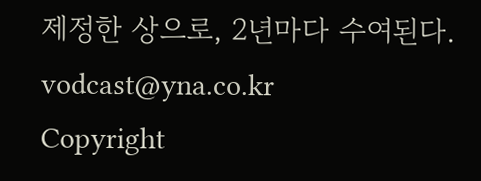제정한 상으로, 2년마다 수여된다.
vodcast@yna.co.kr
Copyright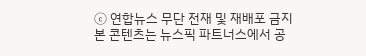ⓒ 연합뉴스 무단 전재 및 재배포 금지
본 콘텐츠는 뉴스픽 파트너스에서 공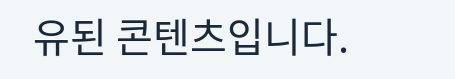유된 콘텐츠입니다.